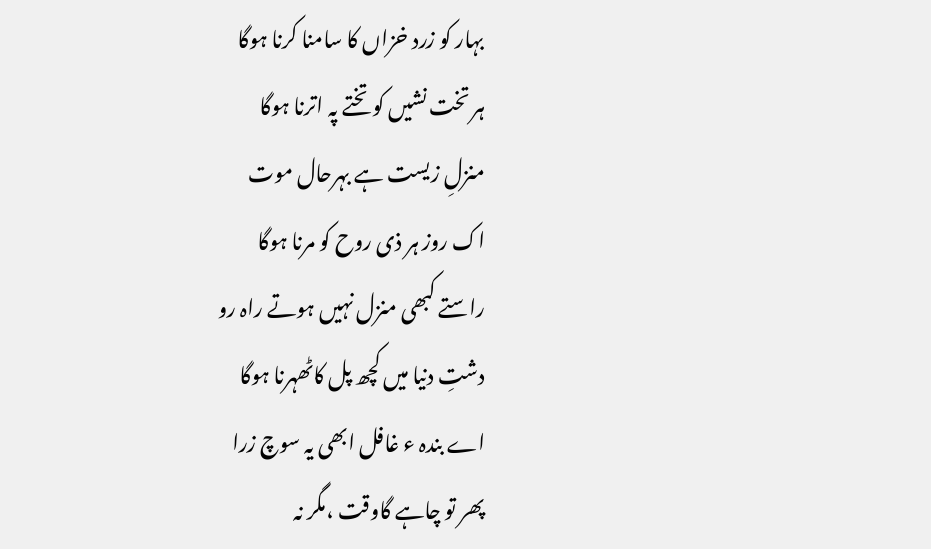بہار کو زرد خزاں کا سامنا کرنا ہوگا
ہر تخت نشیں کو تختے پہ اترنا ہوگا
منزلِ زیست ہے بہرحال موت
اک روز ہر ذی روح کو مرنا ہوگا
راستے کبھی منزل نہیں ہوتے راہ رو
دشتِ دنیا میں کچھ پل کاٹھہرنا ہوگا
اے بندہ ء غافل ابھی یہ سوچ زرا
پھر تو چاہے گاوقت ،مگر نہ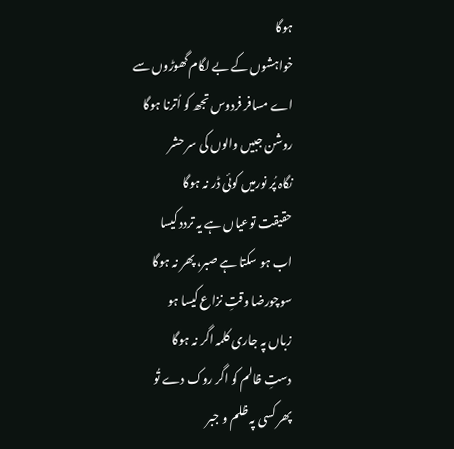ہوگا
خواہشوں کے بے لگام گھوڑوں سے
اے مسافر فردوس تجھ کو اُترنا ہوگا
روشن جبیں والوں کی سر حشر
نگاہ پُر نورمیں کوئی ڈر نہ ہوگا
حقیقت توعیاں ہے یہ تردد کیسا
اب ہو سکتا ہے صبر، پھر نہ ہوگا
سوچورضا وقتِ نزاع کیسا ہو
زباں پہ جاری کلمہ اگر نہ ہوگا
دستِ ظالم کو اگر روک دے تُو
پھر کسی پہ ظلم و جبر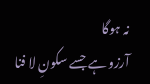نہ ہوگا
آرزو ہے جسے سکونِ لا فنا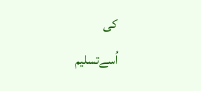کی
اُسےتسلیم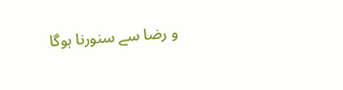و رضا سے سنورنا ہوگا